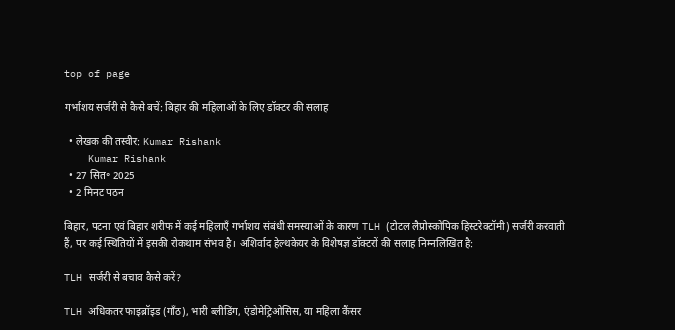top of page

गर्भाशय सर्जरी से कैसे बचें: बिहार की महिलाओं के लिए डॉक्टर की सलाह

  • लेखक की तस्वीर: Kumar Rishank
    Kumar Rishank
  • 27 सित॰ 2025
  • 2 मिनट पठन

बिहार, पटना एवं बिहार शरीफ में कई महिलाएँ गर्भाशय संबंधी समस्याओं के कारण TLH (टोटल लैप्रोस्कोपिक हिस्टरेक्टॉमी) सर्जरी करवाती हैं, पर कई स्थितियों में इसकी रोकथाम संभव है। अशिर्वाद हेल्थकेयर के विशेषज्ञ डॉक्टरों की सलाह निम्नलिखित है:

TLH सर्जरी से बचाव कैसे करें?

TLH अधिकतर फाइब्रॉइड (गाँठ), भारी ब्लीडिंग, एंडोमेट्रिओसिस, या महिला कैंसर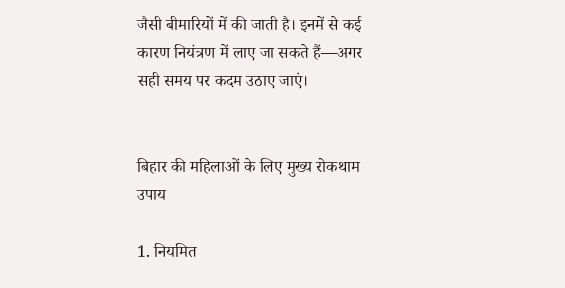जैसी बीमारियों में की जाती है। इनमें से कई कारण नियंत्रण में लाए जा सकते हैं—अगर सही समय पर कदम उठाए जाएं।


बिहार की महिलाओं के लिए मुख्य रोकथाम उपाय

1. नियमित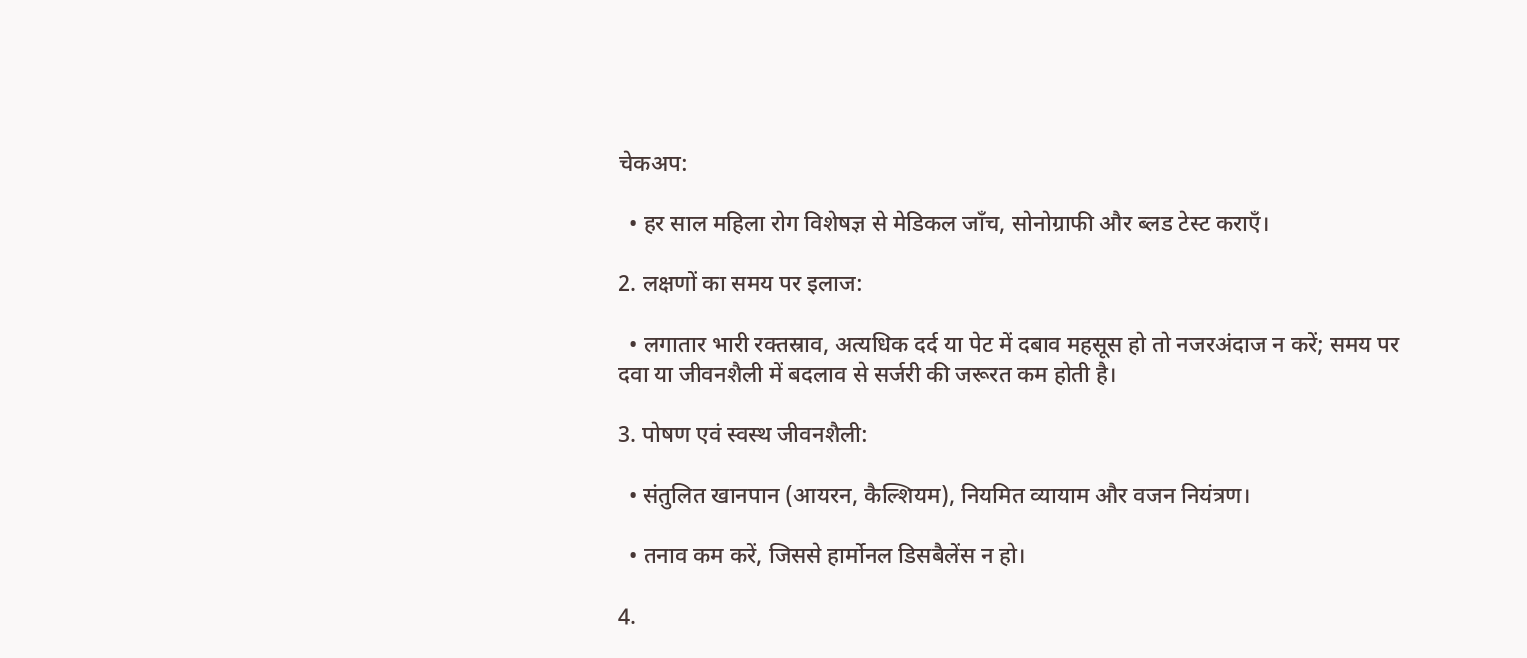चेकअप:

  • हर साल महिला रोग विशेषज्ञ से मेडिकल जाँच, सोनोग्राफी और ब्लड टेस्ट कराएँ।

2. लक्षणों का समय पर इलाज:

  • लगातार भारी रक्तस्राव, अत्यधिक दर्द या पेट में दबाव महसूस हो तो नजरअंदाज न करें; समय पर दवा या जीवनशैली में बदलाव से सर्जरी की जरूरत कम होती है।

3. पोषण एवं स्वस्थ जीवनशैली:

  • संतुलित खानपान (आयरन, कैल्शियम), नियमित व्यायाम और वजन नियंत्रण।

  • तनाव कम करें, जिससे हार्मोनल डिसबैलेंस न हो।

4.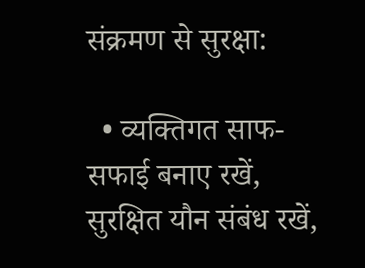संक्रमण से सुरक्षा:

  • व्यक्तिगत साफ-सफाई बनाए रखें, सुरक्षित यौन संबंध रखें,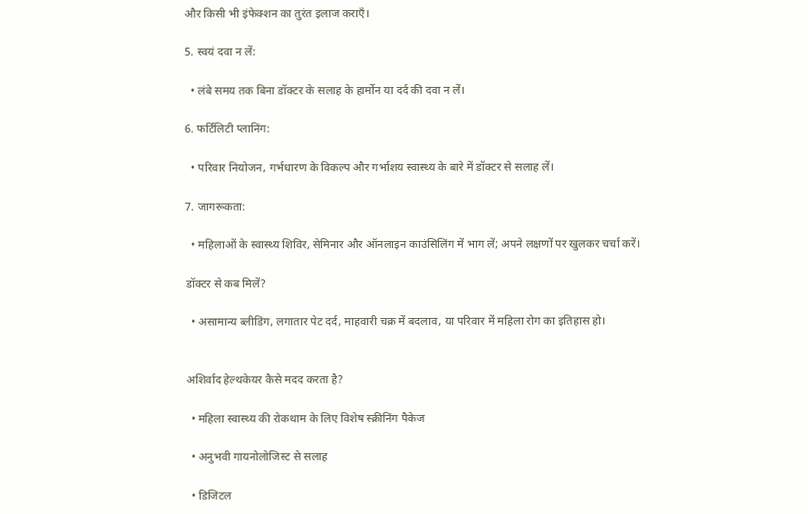और किसी भी इंफेक्शन का तुरंत इलाज कराएँ।

5. स्वयं दवा न लें:

  • लंबे समय तक बिना डॉक्टर के सलाह के हार्मोन या दर्द की दवा न लें।

6. फर्टिलिटी प्लानिंग:

  • परिवार नियोजन, गर्भधारण के विकल्प और गर्भाशय स्वास्थ्य के बारे में डॉक्टर से सलाह लें।

7. जागरूकता:

  • महिलाओं के स्वास्थ्य शिविर, सेमिनार और ऑनलाइन काउंसिलिंग में भाग लें; अपने लक्षणों पर खुलकर चर्चा करें।

डॉक्टर से कब मिलें?

  • असामान्य ब्लीडिंग, लगातार पेट दर्द, माहवारी चक्र में बदलाव, या परिवार में महिला रोग का इतिहास हो।


अशिर्वाद हेल्थकेयर कैसे मदद करता है?

  • महिला स्वास्थ्य की रोकथाम के लिए विशेष स्क्रीनिंग पैकेज

  • अनुभवी गायनोलोजिस्ट से सलाह

  • डिजिटल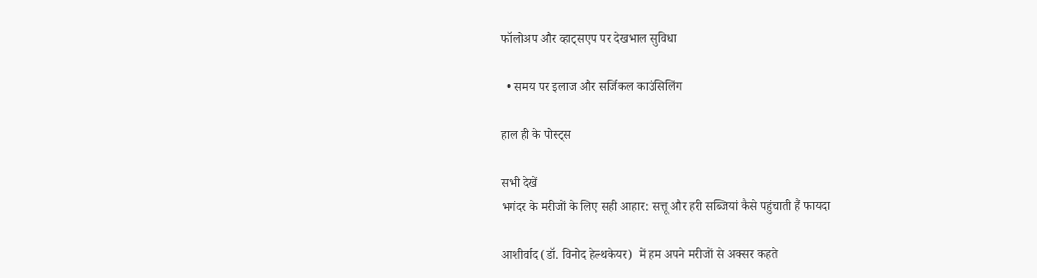फॉलोअप और व्हाट्सएप पर देखभाल सुविधा

  • समय पर इलाज और सर्जिकल काउंसिलिंग

हाल ही के पोस्ट्स

सभी देखें
भगंदर के मरीजों के लिए सही आहार: सत्तू और हरी सब्जियां कैसे पहुंचाती हैं फायदा

आशीर्वाद (डॉ. विनोद हेल्थकेयर)  में हम अपने मरीजों से अक्सर कहते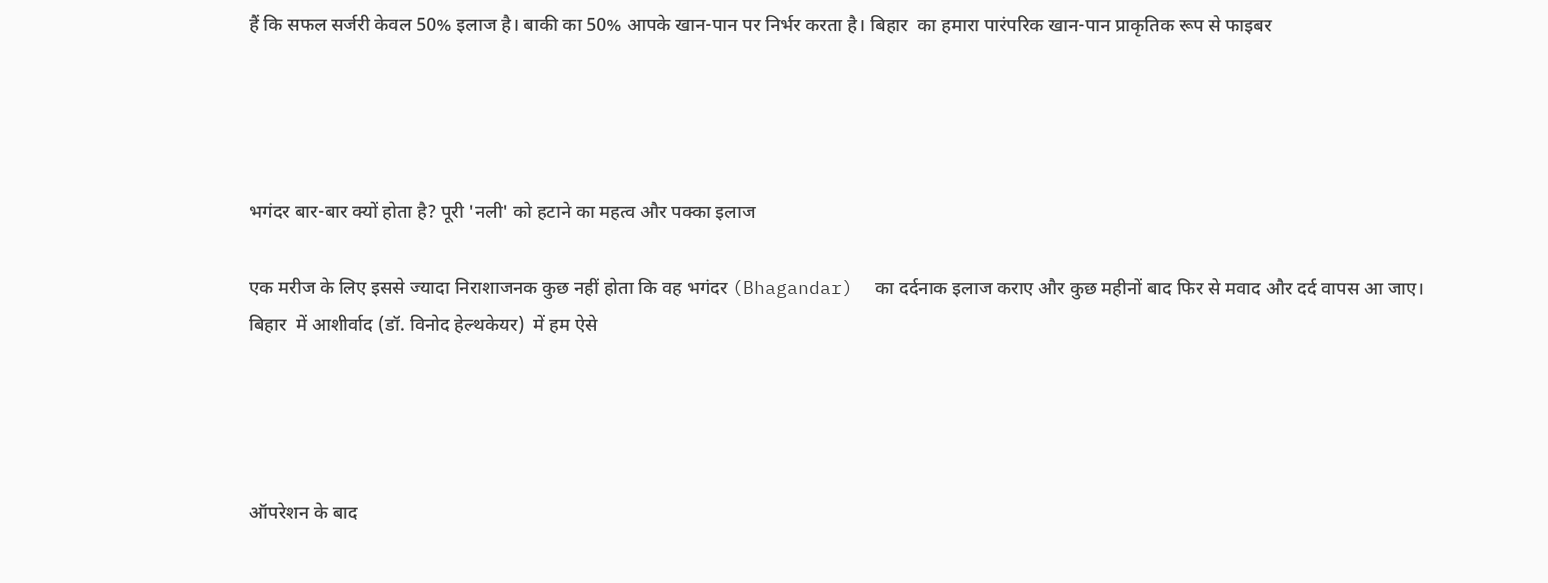हैं कि सफल सर्जरी केवल 50% इलाज है। बाकी का 50% आपके खान-पान पर निर्भर करता है। बिहार  का हमारा पारंपरिक खान-पान प्राकृतिक रूप से फाइबर




भगंदर बार-बार क्यों होता है? पूरी 'नली' को हटाने का महत्व और पक्का इलाज

एक मरीज के लिए इससे ज्यादा निराशाजनक कुछ नहीं होता कि वह भगंदर (Bhagandar)  का दर्दनाक इलाज कराए और कुछ महीनों बाद फिर से मवाद और दर्द वापस आ जाए। बिहार  में आशीर्वाद (डॉ. विनोद हेल्थकेयर)  में हम ऐसे




ऑपरेशन के बाद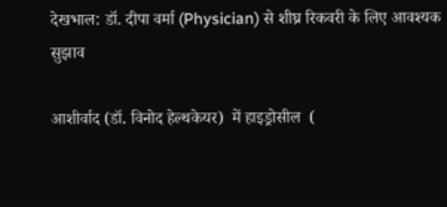देखभाल: डॉ. दीपा वर्मा (Physician) से शीघ्र रिकवरी के लिए आवश्यक सुझाव

आशीर्वाद (डॉ. विनोद हेल्थकेयर)  में हाइड्रोसील  (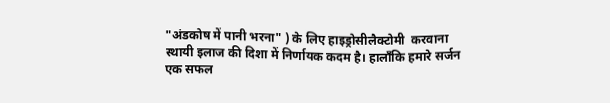"अंडकोष में पानी भरना" ) के लिए हाइड्रोसीलैक्टोमी  करवाना स्थायी इलाज की दिशा में निर्णायक कदम है। हालाँकि हमारे सर्जन एक सफल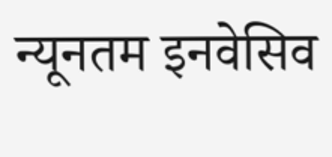न्यूनतम इनवेसिव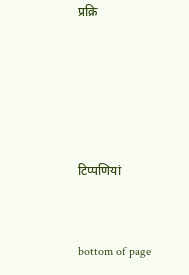प्रक्रि





टिप्पणियां


bottom of page